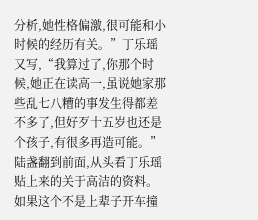分析,她性格偏激,很可能和小时候的经历有关。”丁乐瑶又写,“我算过了,你那个时候,她正在读高一,虽说她家那些乱七八糟的事发生得都差不多了,但好歹十五岁也还是个孩子,有很多再造可能。”
陆盏翻到前面,从头看丁乐瑶贴上来的关于高洁的资料。
如果这个不是上辈子开车撞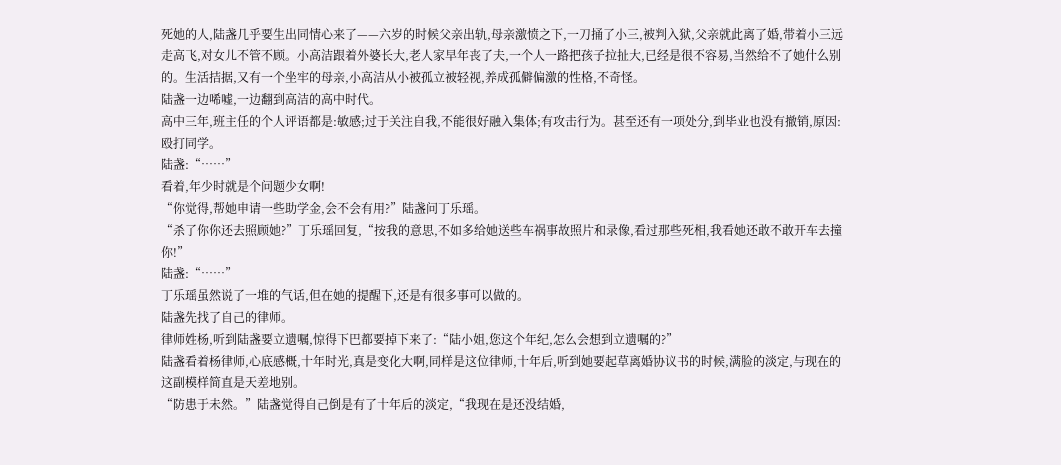死她的人,陆盏几乎要生出同情心来了——六岁的时候父亲出轨,母亲激愤之下,一刀捅了小三,被判入狱,父亲就此离了婚,带着小三远走高飞,对女儿不管不顾。小高洁跟着外婆长大,老人家早年丧了夫,一个人一路把孩子拉扯大,已经是很不容易,当然给不了她什么别的。生活拮据,又有一个坐牢的母亲,小高洁从小被孤立被轻视,养成孤僻偏激的性格,不奇怪。
陆盏一边唏嘘,一边翻到高洁的高中时代。
高中三年,班主任的个人评语都是:敏感;过于关注自我,不能很好融入集体;有攻击行为。甚至还有一项处分,到毕业也没有撤销,原因:殴打同学。
陆盏:“……”
看着,年少时就是个问题少女啊!
“你觉得,帮她申请一些助学金,会不会有用?”陆盏问丁乐瑶。
“杀了你你还去照顾她?”丁乐瑶回复,“按我的意思,不如多给她送些车祸事故照片和录像,看过那些死相,我看她还敢不敢开车去撞你!”
陆盏:“……”
丁乐瑶虽然说了一堆的气话,但在她的提醒下,还是有很多事可以做的。
陆盏先找了自己的律师。
律师姓杨,听到陆盏要立遗嘱,惊得下巴都要掉下来了:“陆小姐,您这个年纪,怎么会想到立遗嘱的?”
陆盏看着杨律师,心底感概,十年时光,真是变化大啊,同样是这位律师,十年后,听到她要起草离婚协议书的时候,满脸的淡定,与现在的这副模样简直是天差地别。
“防患于未然。”陆盏觉得自己倒是有了十年后的淡定,“我现在是还没结婚,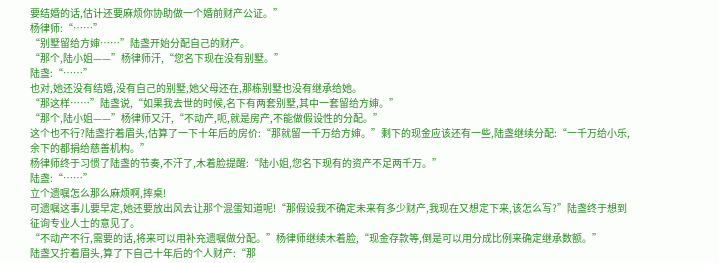要结婚的话,估计还要麻烦你协助做一个婚前财产公证。”
杨律师:“……”
“别墅留给方婶……”陆盏开始分配自己的财产。
“那个,陆小姐——”杨律师汗,“您名下现在没有别墅。”
陆盏:“……”
也对,她还没有结婚,没有自己的别墅,她父母还在,那栋别墅也没有继承给她。
“那这样……”陆盏说,“如果我去世的时候,名下有两套别墅,其中一套留给方婶。”
“那个,陆小姐——”杨律师又汗,“不动产,呃,就是房产,不能做假设性的分配。”
这个也不行?陆盏拧着眉头,估算了一下十年后的房价:“那就留一千万给方婶。”剩下的现金应该还有一些,陆盏继续分配:“一千万给小乐,余下的都捐给慈善机构。”
杨律师终于习惯了陆盏的节奏,不汗了,木着脸提醒:“陆小姐,您名下现有的资产不足两千万。”
陆盏:“……”
立个遗嘱怎么那么麻烦啊,摔桌!
可遗嘱这事儿要早定,她还要放出风去让那个混蛋知道呢!“那假设我不确定未来有多少财产,我现在又想定下来,该怎么写?”陆盏终于想到征询专业人士的意见了。
“不动产不行,需要的话,将来可以用补充遗嘱做分配。”杨律师继续木着脸,“现金存款等,倒是可以用分成比例来确定继承数额。”
陆盏又拧着眉头,算了下自己十年后的个人财产:“那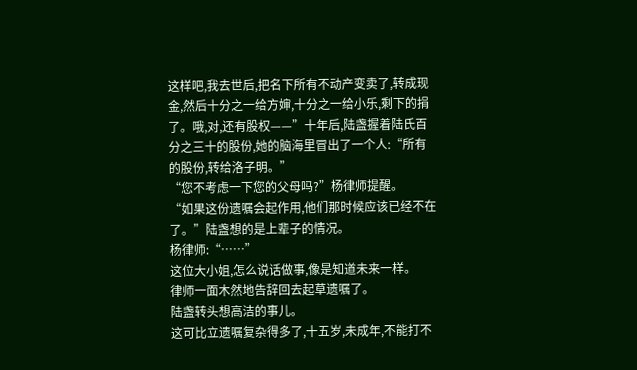这样吧,我去世后,把名下所有不动产变卖了,转成现金,然后十分之一给方婶,十分之一给小乐,剩下的捐了。哦,对,还有股权——”十年后,陆盏握着陆氏百分之三十的股份,她的脑海里冒出了一个人:“所有的股份,转给洛子明。”
“您不考虑一下您的父母吗?”杨律师提醒。
“如果这份遗嘱会起作用,他们那时候应该已经不在了。”陆盏想的是上辈子的情况。
杨律师:“……”
这位大小姐,怎么说话做事,像是知道未来一样。
律师一面木然地告辞回去起草遗嘱了。
陆盏转头想高洁的事儿。
这可比立遗嘱复杂得多了,十五岁,未成年,不能打不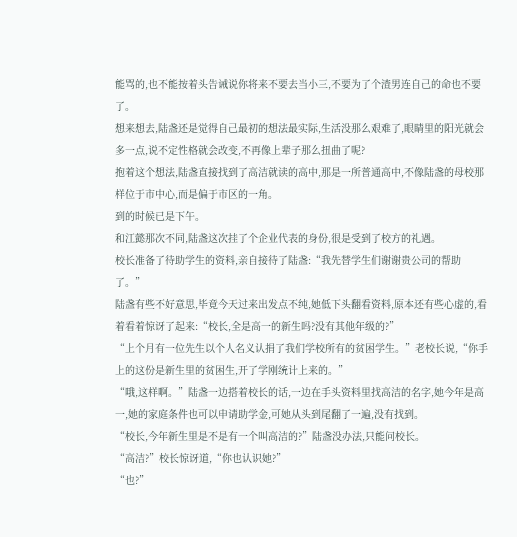能骂的,也不能按着头告诫说你将来不要去当小三,不要为了个渣男连自己的命也不要了。
想来想去,陆盏还是觉得自己最初的想法最实际,生活没那么艰难了,眼睛里的阳光就会多一点,说不定性格就会改变,不再像上辈子那么扭曲了呢?
抱着这个想法,陆盏直接找到了高洁就读的高中,那是一所普通高中,不像陆盏的母校那样位于市中心,而是偏于市区的一角。
到的时候已是下午。
和江懿那次不同,陆盏这次挂了个企业代表的身份,很是受到了校方的礼遇。
校长准备了待助学生的资料,亲自接待了陆盏:“我先替学生们谢谢贵公司的帮助了。”
陆盏有些不好意思,毕竟今天过来出发点不纯,她低下头翻看资料,原本还有些心虚的,看着看着惊讶了起来:“校长,全是高一的新生吗?没有其他年级的?”
“上个月有一位先生以个人名义认捐了我们学校所有的贫困学生。”老校长说,“你手上的这份是新生里的贫困生,开了学刚统计上来的。”
“哦,这样啊。”陆盏一边搭着校长的话,一边在手头资料里找高洁的名字,她今年是高一,她的家庭条件也可以申请助学金,可她从头到尾翻了一遍,没有找到。
“校长,今年新生里是不是有一个叫高洁的?”陆盏没办法,只能问校长。
“高洁?”校长惊讶道,“你也认识她?”
“也?”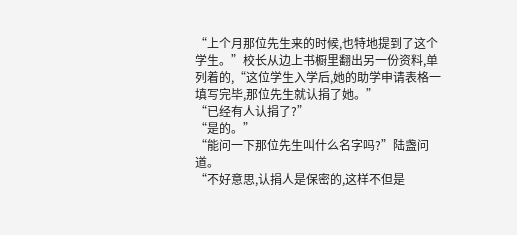“上个月那位先生来的时候,也特地提到了这个学生。”校长从边上书橱里翻出另一份资料,单列着的,“这位学生入学后,她的助学申请表格一填写完毕,那位先生就认捐了她。”
“已经有人认捐了?”
“是的。”
“能问一下那位先生叫什么名字吗?”陆盏问道。
“不好意思,认捐人是保密的,这样不但是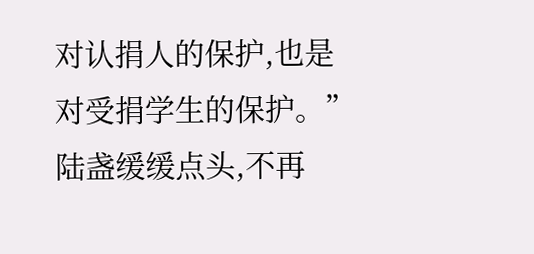对认捐人的保护,也是对受捐学生的保护。”
陆盏缓缓点头,不再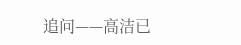追问——高洁已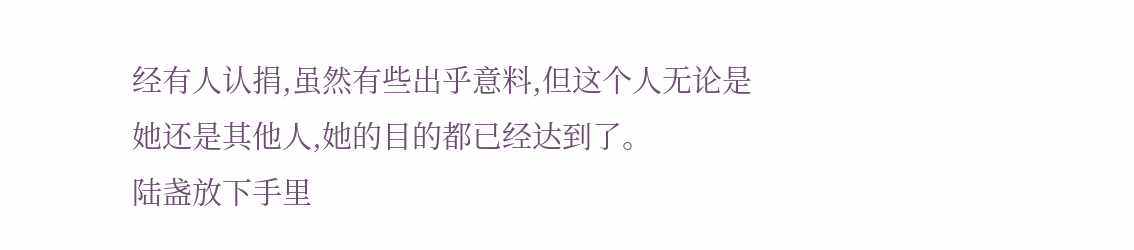经有人认捐,虽然有些出乎意料,但这个人无论是她还是其他人,她的目的都已经达到了。
陆盏放下手里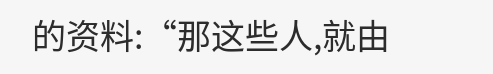的资料:“那这些人,就由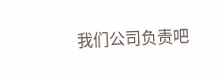我们公司负责吧